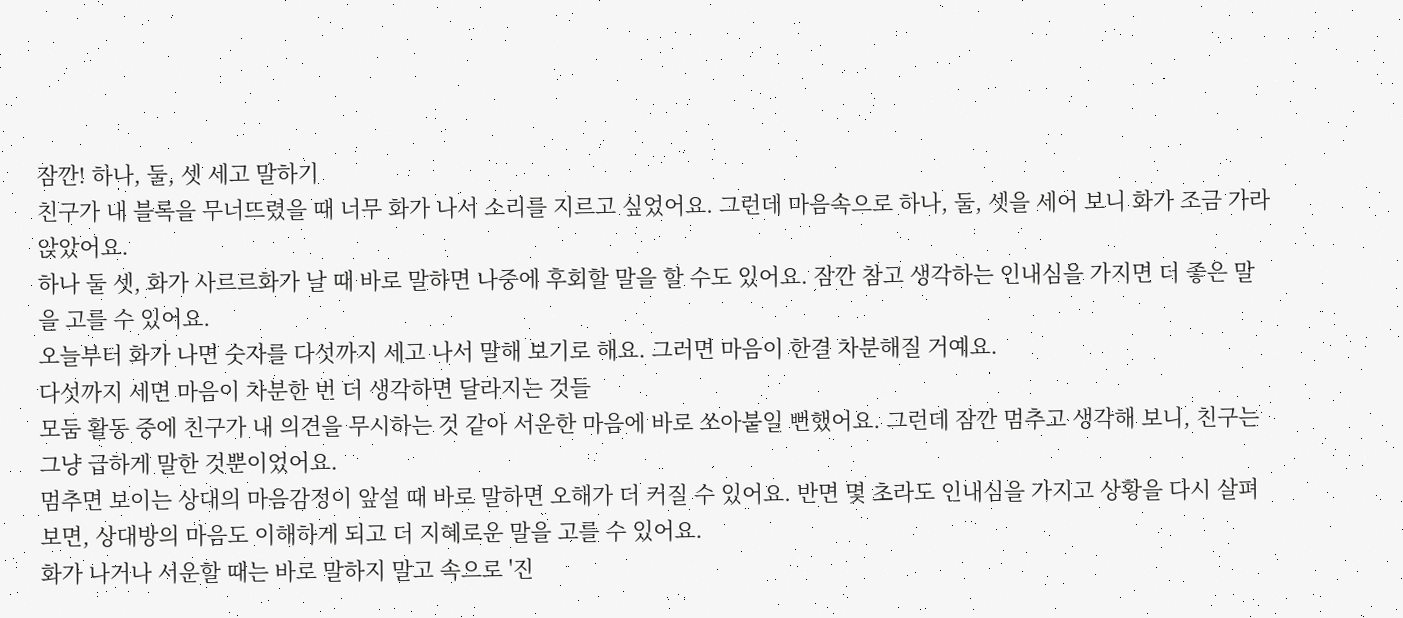잠깐! 하나, 둘, 셋 세고 말하기
친구가 내 블록을 무너뜨렸을 때 너무 화가 나서 소리를 지르고 싶었어요. 그런데 마음속으로 하나, 둘, 셋을 세어 보니 화가 조금 가라앉았어요.
하나 둘 셋, 화가 사르르화가 날 때 바로 말하면 나중에 후회할 말을 할 수도 있어요. 잠깐 참고 생각하는 인내심을 가지면 더 좋은 말을 고를 수 있어요.
오늘부터 화가 나면 숫자를 다섯까지 세고 나서 말해 보기로 해요. 그러면 마음이 한결 차분해질 거예요.
다섯까지 세면 마음이 차분한 번 더 생각하면 달라지는 것들
모둠 활동 중에 친구가 내 의견을 무시하는 것 같아 서운한 마음에 바로 쏘아붙일 뻔했어요. 그런데 잠깐 멈추고 생각해 보니, 친구는 그냥 급하게 말한 것뿐이었어요.
멈추면 보이는 상대의 마음감정이 앞설 때 바로 말하면 오해가 더 커질 수 있어요. 반면 몇 초라도 인내심을 가지고 상황을 다시 살펴보면, 상대방의 마음도 이해하게 되고 더 지혜로운 말을 고를 수 있어요.
화가 나거나 서운할 때는 바로 말하지 말고 속으로 '진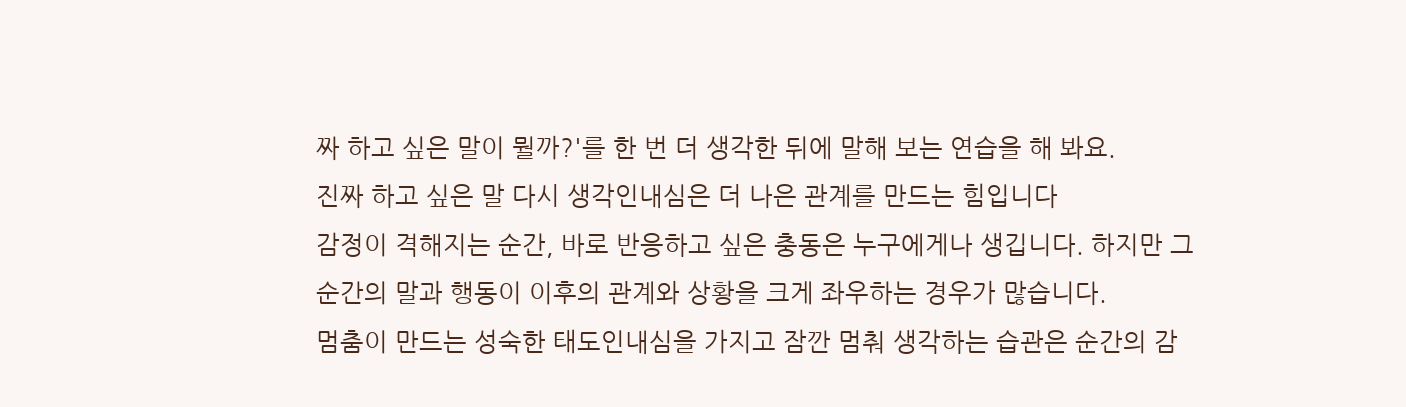짜 하고 싶은 말이 뭘까?'를 한 번 더 생각한 뒤에 말해 보는 연습을 해 봐요.
진짜 하고 싶은 말 다시 생각인내심은 더 나은 관계를 만드는 힘입니다
감정이 격해지는 순간, 바로 반응하고 싶은 충동은 누구에게나 생깁니다. 하지만 그 순간의 말과 행동이 이후의 관계와 상황을 크게 좌우하는 경우가 많습니다.
멈춤이 만드는 성숙한 태도인내심을 가지고 잠깐 멈춰 생각하는 습관은 순간의 감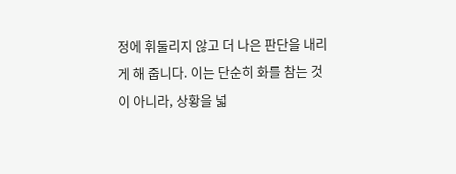정에 휘둘리지 않고 더 나은 판단을 내리게 해 줍니다. 이는 단순히 화를 참는 것이 아니라, 상황을 넓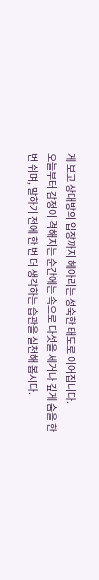게 보고 상대방의 입장까지 헤아리는 성숙한 태도로 이어집니다.
오늘부터 감정이 격해지는 순간에는 속으로 다섯을 세거나 깊게 숨을 한 번 쉬며, 말하기 전에 한 번 더 생각하는 습관을 실천해 봅시다.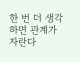한 번 더 생각하면 관계가 자란다